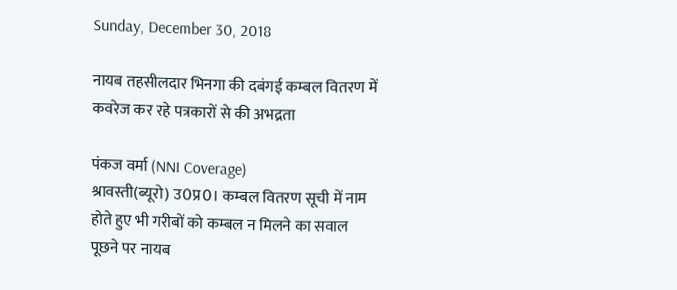Sunday, December 30, 2018

नायब तहसीलदार भिनगा की दबंगई कम्बल वितरण में कवरेज कर रहे पत्रकारों से की अभद्रता

पंकज वर्मा (NNI Coverage)
श्रावस्ती(ब्यूरो) उ0प्र0। कम्बल वितरण सूची में नाम होते हुए भी गरीबों को कम्बल न मिलने का सवाल पूछने पर नायब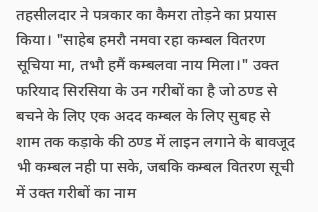तहसीलदार ने पत्रकार का कैमरा तोड़ने का प्रयास किया। "साहेब हमरौ नमवा रहा कम्बल वितरण सूचिया मा, तभौ हमैं कम्बलवा नाय मिला।" उक्त फरियाद सिरसिया के उन गरीबों का है जो ठण्ड से बचने के लिए एक अदद कम्बल के लिए सुबह से शाम तक कड़ाके की ठण्ड में लाइन लगाने के बावजूद भी कम्बल नही पा सके, जबकि कम्बल वितरण सूची में उक्त गरीबों का नाम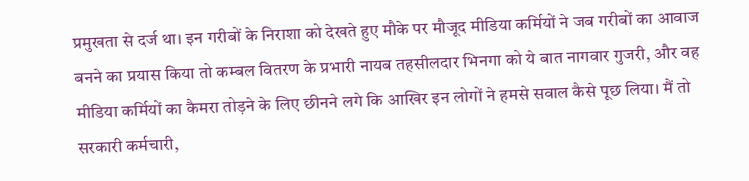प्रमुखता से दर्ज था। इन गरीबों के निराशा को देखते हुए मौके पर मौजूद मीडिया कर्मियों ने जब गरीबों का आवाज बनने का प्रयास किया तो कम्बल वितरण के प्रभारी नायब तहसीलदार भिनगा को ये बात नागवार गुजरी, और वह मीडिया कर्मियों का कैमरा तोड़ने के लिए छीनने लगे कि आखिर इन लोगों ने हमसे सवाल कैसे पूछ लिया। मैं तो सरकारी कर्मचारी,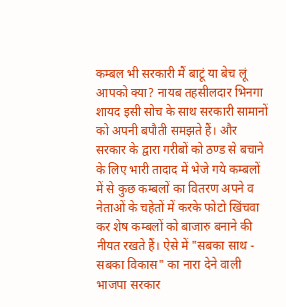कम्बल भी सरकारी मैं बाटूं या बेच लूं आपको क्या? नायब तहसीलदार भिनगा शायद इसी सोच के साथ सरकारी सामानों को अपनी बपौती समझते हैं। और सरकार के द्वारा गरीबों को ठण्ड से बचाने के लिए भारी तादाद में भेजे गये कम्बलों में से कुछ कम्बलों का वितरण अपने व नेताओं के चहेतों में करके फोटो खिंचवा कर शेष कम्बलों को बाजारु बनाने की नीयत रखते हैं। ऐसे में "सबका साथ - सबका विकास" का नारा देने वाली भाजपा सरकार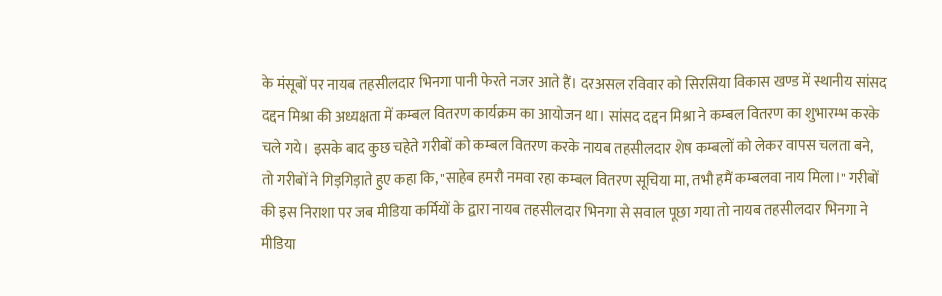के मंसूबों पर नायब तहसीलदार भिनगा पानी फेरते नजर आते हैं। दरअसल रविवार को सिरसिया विकास खण्ड में स्थानीय सांसद दद्दन मिश्रा की अध्यक्षता में कम्बल वितरण कार्यक्रम का आयोजन था। सांसद दद्दन मिश्रा ने कम्बल वितरण का शुभारम्भ करके चले गये। इसके बाद कुछ चहेते गरीबों को कम्बल वितरण करके नायब तहसीलदार शेष कम्बलों को लेकर वापस चलता बने, तो गरीबों ने गिड़गिड़ाते हुए कहा कि, "साहेब हमरौ नमवा रहा कम्बल वितरण सूचिया मा, तभौ हमैं कम्बलवा नाय मिला।" गरीबों की इस निराशा पर जब मीडिया कर्मियों के द्वारा नायब तहसीलदार भिनगा से सवाल पूछा गया तो नायब तहसीलदार भिनगा ने मीडिया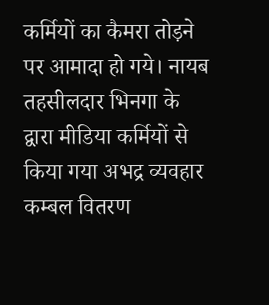कर्मियों का कैमरा तोड़ने पर आमादा हो गये। नायब तहसीलदार भिनगा के द्वारा मीडिया कर्मियों से किया गया अभद्र व्यवहार कम्बल वितरण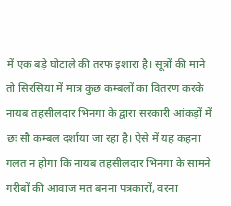में एक बड़े घोटाले की तरफ इशारा है। सूत्रों की माने तो सिरसिया में मात्र कुछ कम्बलों का वितरण करके नायब तहसीलदार भिनगा के द्वारा सरकारी आंकड़ों में छः सौ कम्बल दर्शाया जा रहा है। ऐसे में यह कहना गलत न होगा कि नायब तहसीलदार भिनगा के सामने गरीबों की आवाज मत बनना पत्रकारों, वरना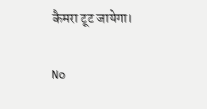कैमरा टूट जायेगा।

No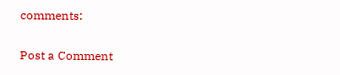comments:

Post a Comment